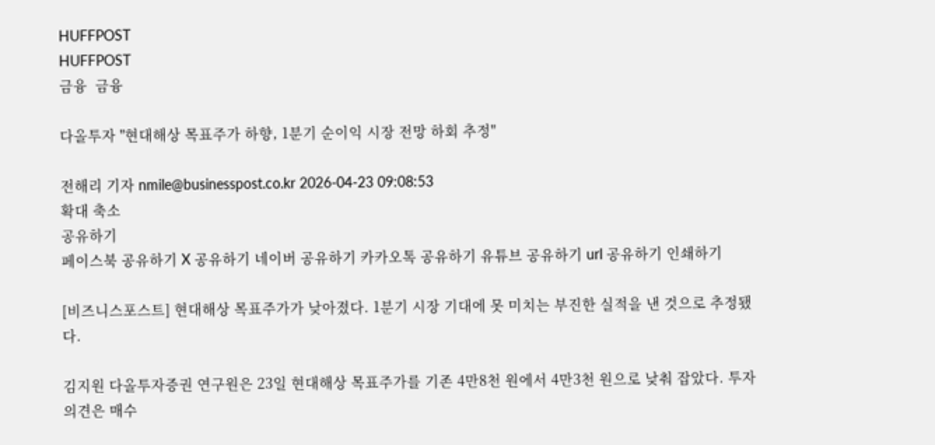HUFFPOST
HUFFPOST
금융  금융

다올투자 "현대해상 목표주가 하향, 1분기 순이익 시장 전망 하회 추정"

전해리 기자 nmile@businesspost.co.kr 2026-04-23 09:08:53
확대 축소
공유하기
페이스북 공유하기 X 공유하기 네이버 공유하기 카카오톡 공유하기 유튜브 공유하기 url 공유하기 인쇄하기

[비즈니스포스트] 현대해상 목표주가가 낮아졌다. 1분기 시장 기대에 못 미치는 부진한 실적을 낸 것으로 추정됐다.

김지원 다올투자증권 연구원은 23일 현대해상 목표주가를 기존 4만8천 원에서 4만3천 원으로 낮춰 잡았다. 투자의견은 매수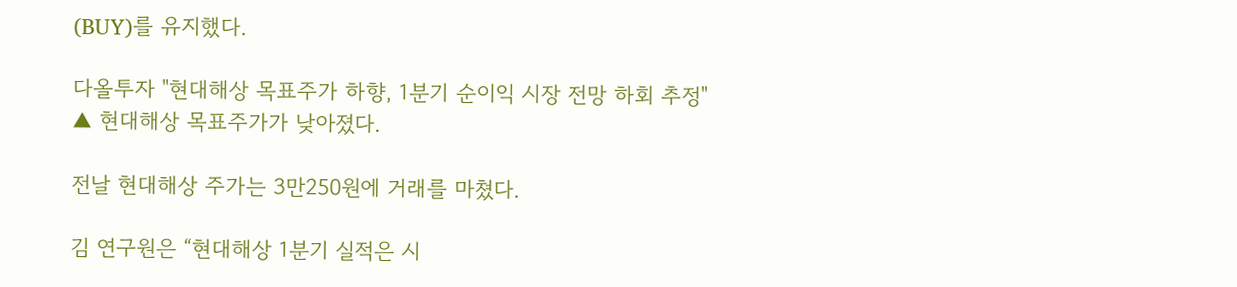(BUY)를 유지했다.

다올투자 "현대해상 목표주가 하향, 1분기 순이익 시장 전망 하회 추정"
▲ 현대해상 목표주가가 낮아졌다.

전날 현대해상 주가는 3만250원에 거래를 마쳤다.

김 연구원은 “현대해상 1분기 실적은 시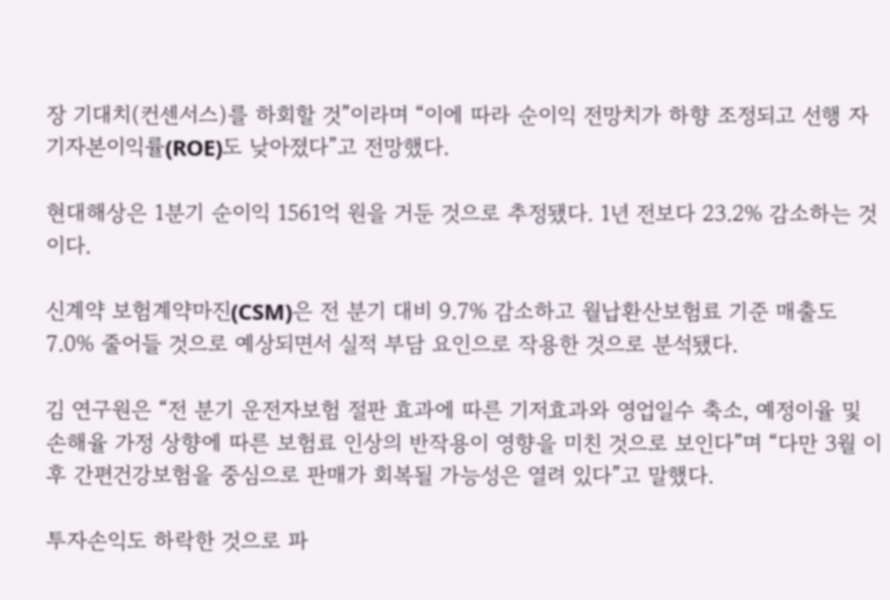장 기대치(컨센서스)를 하회할 것”이라며 “이에 따라 순이익 전망치가 하향 조정되고 선행 자기자본이익률(ROE)도 낮아졌다”고 전망했다.

현대해상은 1분기 순이익 1561억 원을 거둔 것으로 추정됐다. 1년 전보다 23.2% 감소하는 것이다.

신계약 보험계약마진(CSM)은 전 분기 대비 9.7% 감소하고 월납환산보험료 기준 매출도 7.0% 줄어들 것으로 예상되면서 실적 부담 요인으로 작용한 것으로 분석됐다.

김 연구원은 “전 분기 운전자보험 절판 효과에 따른 기저효과와 영업일수 축소, 예정이율 및 손해율 가정 상향에 따른 보험료 인상의 반작용이 영향을 미친 것으로 보인다”며 “다만 3월 이후 간편건강보험을 중심으로 판매가 회복될 가능성은 열려 있다”고 말했다.

투자손익도 하락한 것으로 파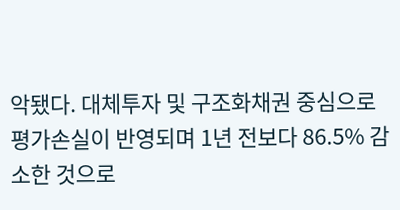악됐다. 대체투자 및 구조화채권 중심으로 평가손실이 반영되며 1년 전보다 86.5% 감소한 것으로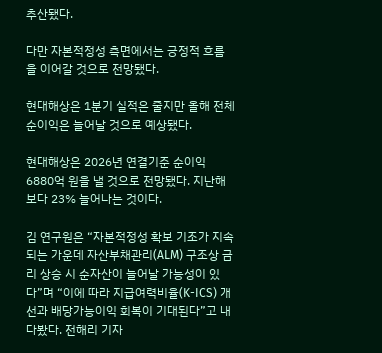추산됐다.

다만 자본적정성 측면에서는 긍정적 흐름을 이어갈 것으로 전망됐다.

현대해상은 1분기 실적은 줄지만 올해 전체 순이익은 늘어날 것으로 예상됐다.

현대해상은 2026년 연결기준 순이익 6880억 원을 낼 것으로 전망됐다. 지난해보다 23% 늘어나는 것이다.

김 연구원은 “자본적정성 확보 기조가 지속되는 가운데 자산부채관리(ALM) 구조상 금리 상승 시 순자산이 늘어날 가능성이 있다”며 “이에 따라 지급여력비율(K-ICS) 개선과 배당가능이익 회복이 기대된다”고 내다봤다. 전해리 기자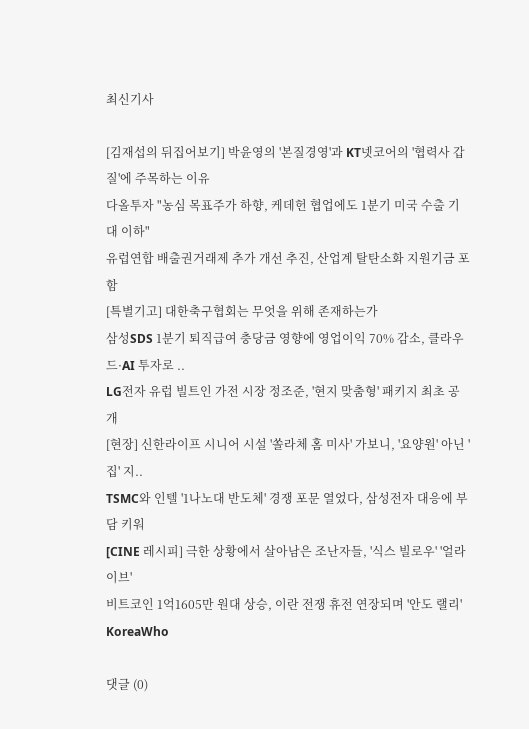최신기사

[김재섭의 뒤집어보기] 박윤영의 '본질경영'과 KT넷코어의 '협력사 갑질'에 주목하는 이유
다올투자 "농심 목표주가 하향, 케데헌 협업에도 1분기 미국 수출 기대 이하"
유럽연합 배출권거래제 추가 개선 추진, 산업계 탈탄소화 지원기금 포함
[특별기고] 대한축구협회는 무엇을 위해 존재하는가
삼성SDS 1분기 퇴직급여 충당금 영향에 영업이익 70% 감소, 클라우드·AI 투자로 ..
LG전자 유럽 빌트인 가전 시장 정조준, '현지 맞춤형' 패키지 최초 공개
[현장] 신한라이프 시니어 시설 '쏠라체 홈 미사' 가보니, '요양원' 아닌 '집' 지..
TSMC와 인텔 '1나노대 반도체' 경쟁 포문 열었다, 삼성전자 대응에 부담 키워
[CINE 레시피] 극한 상황에서 살아남은 조난자들, '식스 빌로우' '얼라이브'
비트코인 1억1605만 원대 상승, 이란 전쟁 휴전 연장되며 '안도 랠리'
KoreaWho

댓글 (0)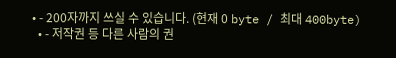• - 200자까지 쓰실 수 있습니다. (현재 0 byte / 최대 400byte)
  • - 저작권 등 다른 사람의 권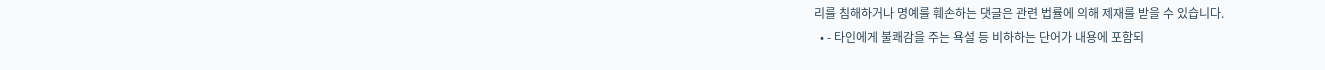리를 침해하거나 명예를 훼손하는 댓글은 관련 법률에 의해 제재를 받을 수 있습니다.
  • - 타인에게 불쾌감을 주는 욕설 등 비하하는 단어가 내용에 포함되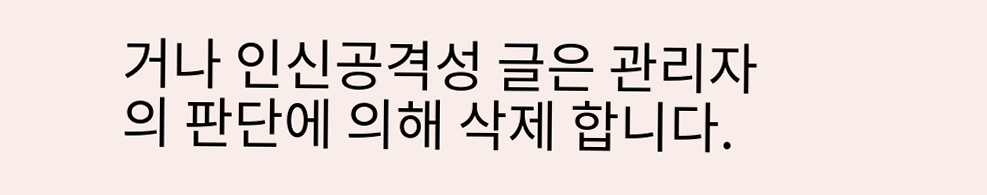거나 인신공격성 글은 관리자의 판단에 의해 삭제 합니다.